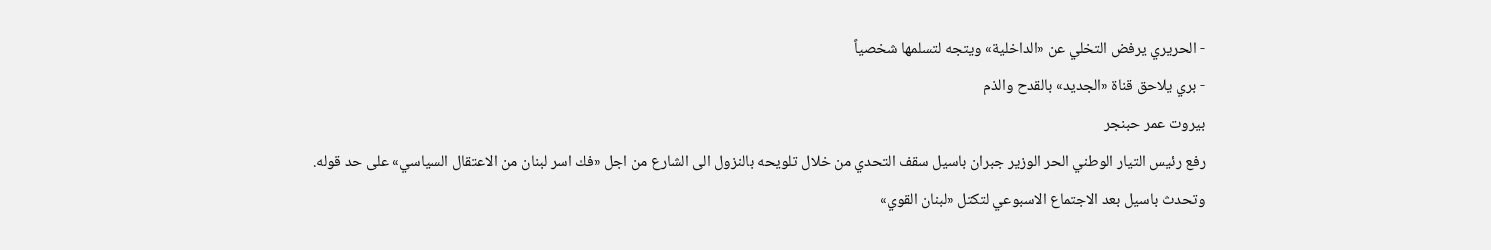- الحريري يرفض التخلي عن «الداخلية» ويتجه لتسلمها شخصياً
- بري يلاحق قناة «الجديد» بالقدح والذم
بيروت عمر حبنجر
رفع رئيس التيار الوطني الحر الوزير جبران باسيل سقف التحدي من خلال تلويحه بالنزول الى الشارع من اجل «فك اسر لبنان من الاعتقال السياسي» على حد قوله.
وتحدث باسيل بعد الاجتماع الاسبوعي لتكتل «لبنان القوي»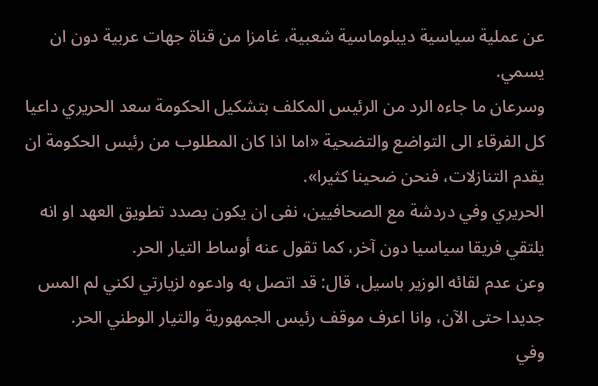عن عملية سياسية ديبلوماسية شعبية، غامزا من قناة جهات عربية دون ان يسمي.
وسرعان ما جاءه الرد من الرئيس المكلف بتشكيل الحكومة سعد الحريري داعيا كل الفرقاء الى التواضع والتضحية «اما اذا كان المطلوب من رئيس الحكومة ان يقدم التنازلات، فنحن ضحينا كثيرا».
الحريري وفي دردشة مع الصحافيين، نفى ان يكون بصدد تطويق العهد او انه يلتقي فريقا سياسيا دون آخر، كما تقول عنه أوساط التيار الحر.
وعن عدم لقائه الوزير باسيل، قال: قد اتصل به وادعوه لزيارتي لكني لم المس جديدا حتى الآن، وانا اعرف موقف رئيس الجمهورية والتيار الوطني الحر.
وفي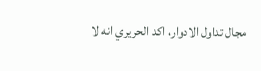مجال تداول الادوار، اكد الحريري انه لا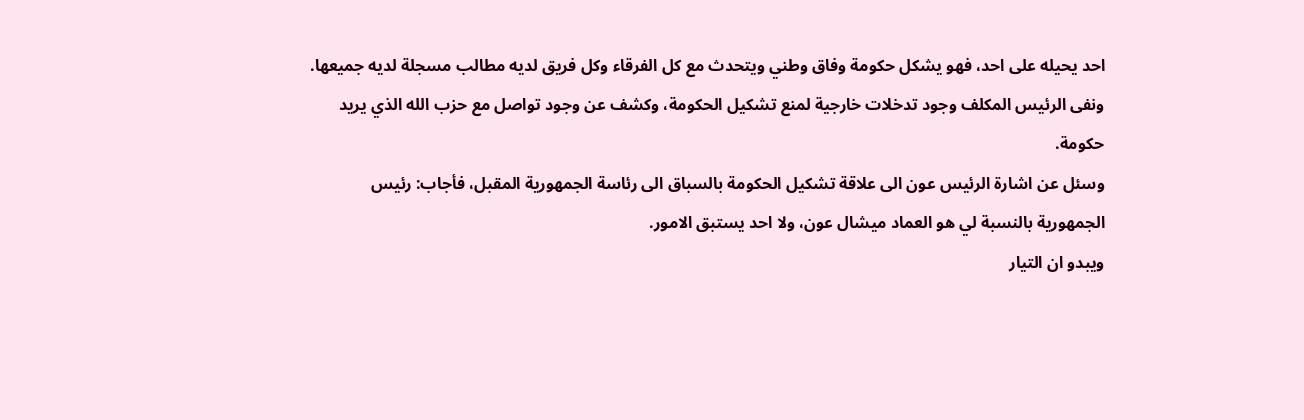احد يحيله على احد، فهو يشكل حكومة وفاق وطني ويتحدث مع كل الفرقاء وكل فريق لديه مطالب مسجلة لديه جميعها.
ونفى الرئيس المكلف وجود تدخلات خارجية لمنع تشكيل الحكومة، وكشف عن وجود تواصل مع حزب الله الذي يريد حكومة.
وسئل عن اشارة الرئيس عون الى علاقة تشكيل الحكومة بالسباق الى رئاسة الجمهورية المقبل، فأجاب: رئيس الجمهورية بالنسبة لي هو العماد ميشال عون، ولا احد يستبق الامور.
ويبدو ان التيار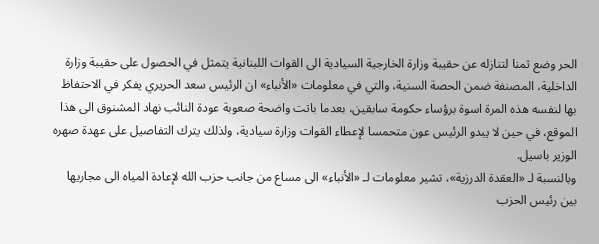الحر وضع ثمنا لتنازله عن حقيبة وزارة الخارجية السيادية الى القوات اللبنانية يتمثل في الحصول على حقيبة وزارة الداخلية، المصنفة ضمن الحصة السنية، والتي في معلومات «الأنباء» ان الرئيس سعد الحريري يفكر في الاحتفاظ بها لنفسه هذه المرة اسوة برؤساء حكومة سابقين، بعدما باتت واضحة صعوبة عودة النائب نهاد المشنوق الى هذا الموقع، في حين لا يبدو الرئيس عون متحمسا لإعطاء القوات وزارة سيادية، ولذلك يترك التفاصيل على عهدة صهره الوزير باسيل.
وبالنسبة لـ «العقدة الدرزية»، تشير معلومات لـ «الأنباء» الى مساع من جانب حزب الله لإعادة المياه الى مجاريها بين رئيس الحزب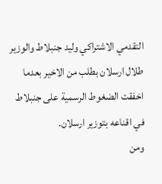التقدمي الاشتراكي وليد جنبلاط والوزير طلال ارسلان بطلب من الاخير بعدما اخفقت الضغوط الرسمية على جنبلاط في اقناعه بتوزير ارسلان.
ومن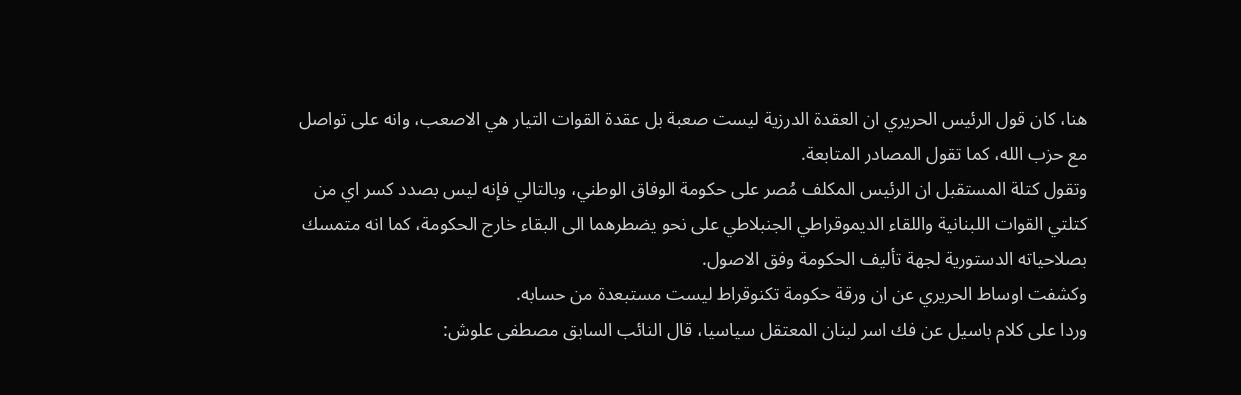هنا، كان قول الرئيس الحريري ان العقدة الدرزية ليست صعبة بل عقدة القوات التيار هي الاصعب، وانه على تواصل مع حزب الله، كما تقول المصادر المتابعة.
وتقول كتلة المستقبل ان الرئيس المكلف مُصر على حكومة الوفاق الوطني، وبالتالي فإنه ليس بصدد كسر اي من كتلتي القوات اللبنانية واللقاء الديموقراطي الجنبلاطي على نحو يضطرهما الى البقاء خارج الحكومة، كما انه متمسك بصلاحياته الدستورية لجهة تأليف الحكومة وفق الاصول.
وكشفت اوساط الحريري عن ان ورقة حكومة تكنوقراط ليست مستبعدة من حسابه.
وردا على كلام باسيل عن فك اسر لبنان المعتقل سياسيا، قال النائب السابق مصطفى علوش: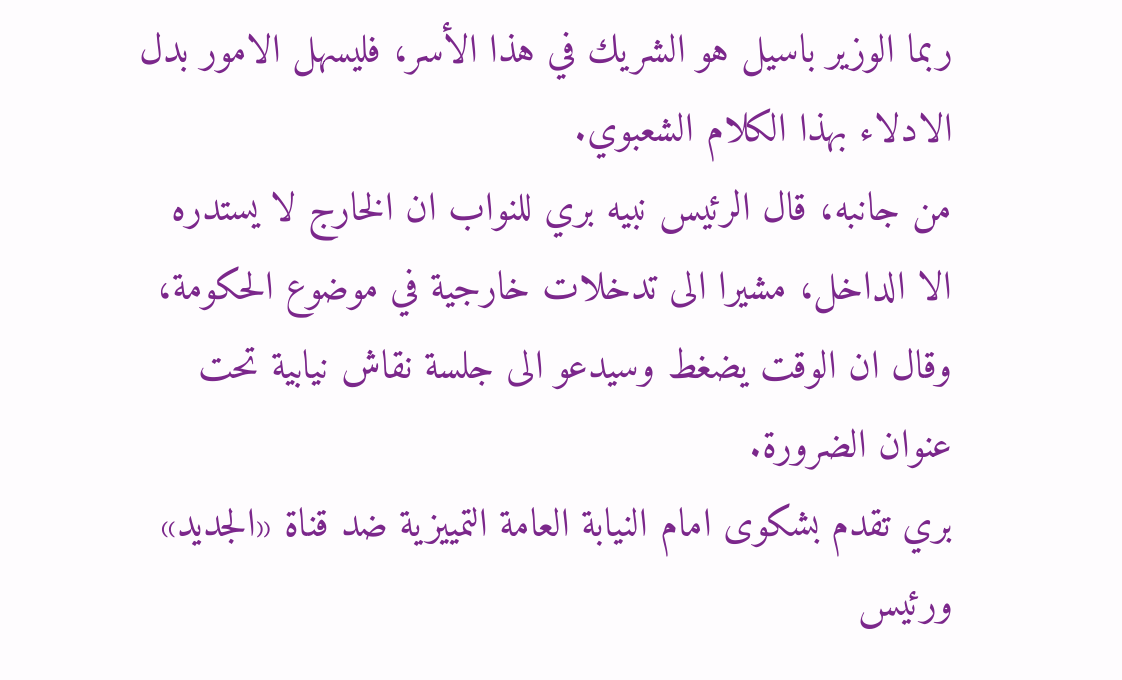ربما الوزير باسيل هو الشريك في هذا الأسر، فليسهل الامور بدل الادلاء بهذا الكلام الشعبوي.
من جانبه، قال الرئيس نبيه بري للنواب ان الخارج لا يستدره الا الداخل، مشيرا الى تدخلات خارجية في موضوع الحكومة، وقال ان الوقت يضغط وسيدعو الى جلسة نقاش نيابية تحت عنوان الضرورة.
بري تقدم بشكوى امام النيابة العامة التمييزية ضد قناة «الجديد» ورئيس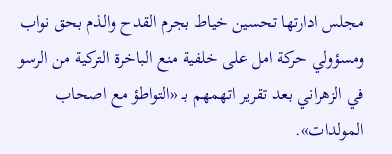مجلس ادارتها تحسين خياط بجرم القدح والذم بحق نواب ومسؤولي حركة امل على خلفية منع الباخرة التركية من الرسو في الزهراني بعد تقرير اتهمهم بـ «التواطؤ مع اصحاب المولدات».